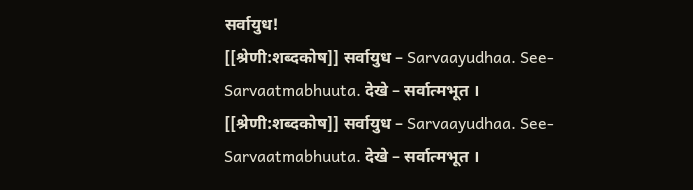सर्वायुध!
[[श्रेणी:शब्दकोष]] सर्वायुध – Sarvaayudhaa. See- Sarvaatmabhuuta. देखे – सर्वात्मभूत ।
[[श्रेणी:शब्दकोष]] सर्वायुध – Sarvaayudhaa. See- Sarvaatmabhuuta. देखे – सर्वात्मभूत ।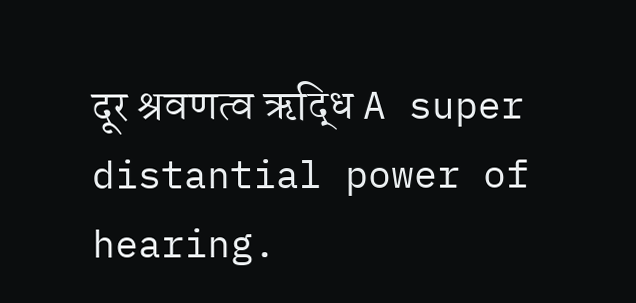दूर श्रवणत्व ऋद्धि A super distantial power of hearing.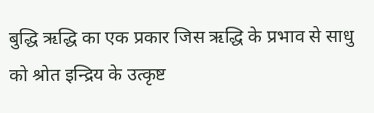बुद्धि ऋद्धि का एक प्रकार जिस ऋद्धि के प्रभाव से साधु को श्रोत इन्द्रिय के उत्कृष्ट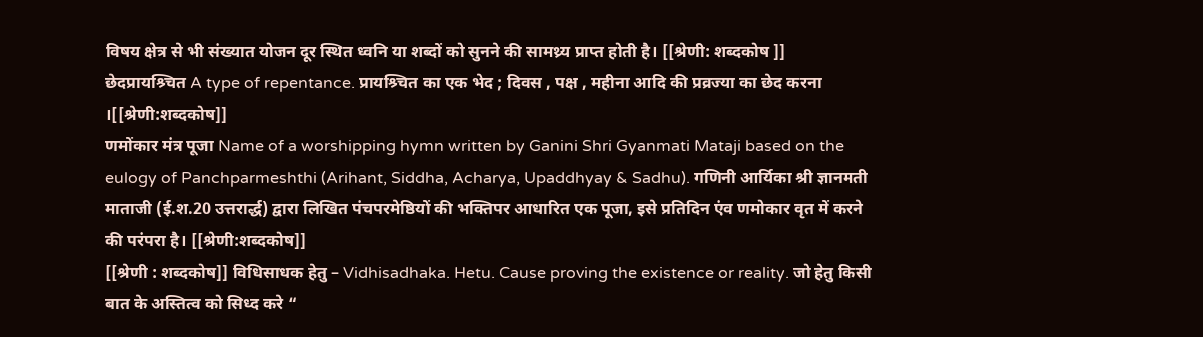विषय क्षेत्र से भी संख्यात योजन दूर स्थित ध्वनि या शब्दों को सुनने की सामथ्र्य प्राप्त होती है। [[श्रेणी: शब्दकोष ]]
छेदप्रायश्र्चित A type of repentance. प्रायश्र्चित का एक भेद ; दिवस , पक्ष , महीना आदि की प्रव्रज्या का छेद करना ।[[श्रेणी:शब्दकोष]]
णमोंकार मंत्र पूजा Name of a worshipping hymn written by Ganini Shri Gyanmati Mataji based on the eulogy of Panchparmeshthi (Arihant, Siddha, Acharya, Upaddhyay & Sadhu). गणिनी आर्यिका श्री ज्ञानमती माताजी (ई.श.20 उत्तरार्द्ध) द्वारा लिखित पंचपरमेष्ठियों की भक्तिपर आधारित एक पूजा, इसे प्रतिदिन एंव णमोकार वृत में करने की परंपरा है। [[श्रेणी:शब्दकोष]]
[[श्रेणी : शब्दकोष]] विधिसाधक हेतु – Vidhisadhaka. Hetu. Cause proving the existence or reality. जो हेतु किसी बात के अस्तित्व को सिध्द करे “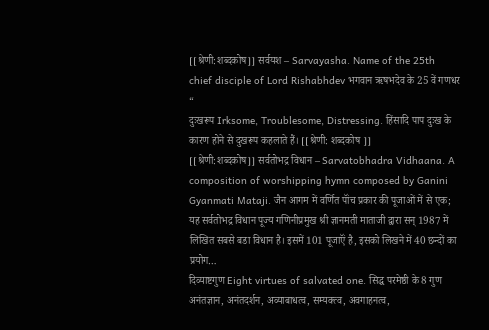[[श्रेणी:शब्दकोष]] सर्वयश – Sarvayasha. Name of the 25th chief disciple of Lord Rishabhdev भगवान ऋषभदेव के 25 वें गणधर “
दुःखरूप Irksome, Troublesome, Distressing. हिंसादि पाप दुःख के कारण होने से दुखरूप कहलाते हैं। [[श्रेणी: शब्दकोष ]]
[[श्रेणी:शब्दकोष]] सर्वतोभद्र विधान – Sarvatobhadra Vidhaana. A composition of worshipping hymn composed by Ganini Gyanmati Mataji. जैन आगम में वर्णित पॉंच प्रकार की पूजाओं में से एक; यह सर्वतोभद्र विधान पूज्य गणिनीप्रमुख श्री ज्ञानमती माताजी द्वारा सन् 1987 में लिखित सबसे बडा विधान है। इसमें 101 पूजाऍं है, इसको लिखने में 40 छन्दों का प्रयोग…
दिव्याष्टगुण Eight virtues of salvated one. सिद्ध परमेष्ठी के 8 गुण अनंतज्ञान, अनंतदर्शन, अव्याबाधत्व, सम्यक्त्व, अवगाहनत्व,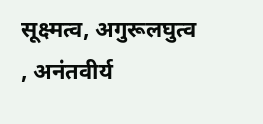सूक्ष्मत्व, अगुरूलघुत्व , अनंतवीर्य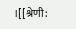।[[श्रेणी: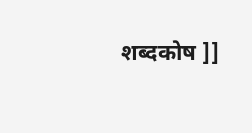शब्दकोष ]]